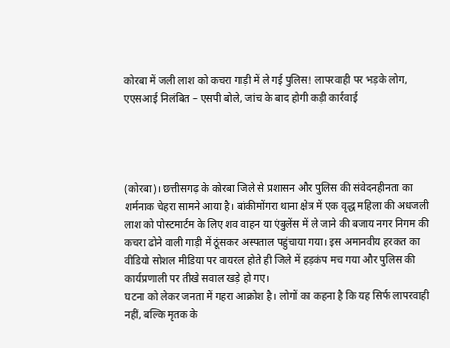कोरबा में जली लाश को कचरा गाड़ी में ले गई पुलिस! लापरवाही पर भड़के लोग, एएसआई निलंबित – एसपी बोले, जांच के बाद होगी कड़ी कार्रवाई




(कोरबा)। छत्तीसगढ़ के कोरबा जिले से प्रशासन और पुलिस की संवेदनहीनता का शर्मनाक चेहरा सामने आया है। बांकीमोंगरा थाना क्षेत्र में एक वृद्ध महिला की अधजली लाश को पोस्टमार्टम के लिए शव वाहन या एंबुलेंस में ले जाने की बजाय नगर निगम की कचरा ढोने वाली गाड़ी में ठूंसकर अस्पताल पहुंचाया गया। इस अमानवीय हरकत का वीडियो सोशल मीडिया पर वायरल होते ही जिले में हड़कंप मच गया और पुलिस की कार्यप्रणाली पर तीखे सवाल खड़े हो गए।
घटना को लेकर जनता में गहरा आक्रोश है। लोगों का कहना है कि यह सिर्फ लापरवाही नहीं, बल्कि मृतक के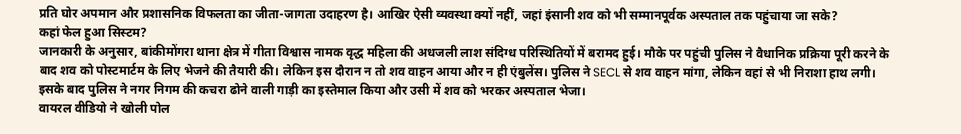प्रति घोर अपमान और प्रशासनिक विफलता का जीता-जागता उदाहरण है। आखिर ऐसी व्यवस्था क्यों नहीं, जहां इंसानी शव को भी सम्मानपूर्वक अस्पताल तक पहुंचाया जा सके?
कहां फेल हुआ सिस्टम?
जानकारी के अनुसार, बांकीमोंगरा थाना क्षेत्र में गीता विश्वास नामक वृद्ध महिला की अधजली लाश संदिग्ध परिस्थितियों में बरामद हुई। मौके पर पहुंची पुलिस ने वैधानिक प्रक्रिया पूरी करने के बाद शव को पोस्टमार्टम के लिए भेजने की तैयारी की। लेकिन इस दौरान न तो शव वाहन आया और न ही एंबुलेंस। पुलिस ने SECL से शव वाहन मांगा, लेकिन वहां से भी निराशा हाथ लगी। इसके बाद पुलिस ने नगर निगम की कचरा ढोने वाली गाड़ी का इस्तेमाल किया और उसी में शव को भरकर अस्पताल भेजा।
वायरल वीडियो ने खोली पोल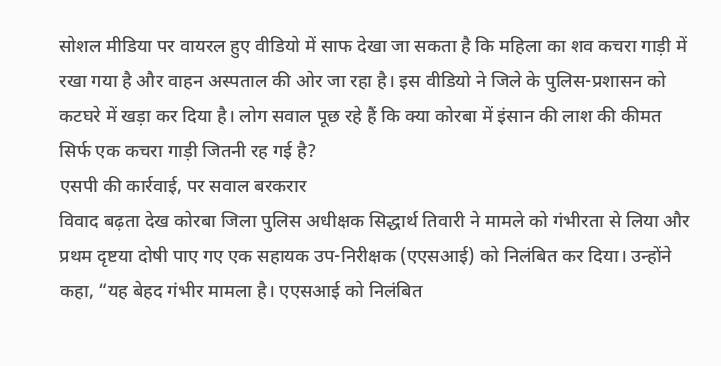सोशल मीडिया पर वायरल हुए वीडियो में साफ देखा जा सकता है कि महिला का शव कचरा गाड़ी में रखा गया है और वाहन अस्पताल की ओर जा रहा है। इस वीडियो ने जिले के पुलिस-प्रशासन को कटघरे में खड़ा कर दिया है। लोग सवाल पूछ रहे हैं कि क्या कोरबा में इंसान की लाश की कीमत सिर्फ एक कचरा गाड़ी जितनी रह गई है?
एसपी की कार्रवाई, पर सवाल बरकरार
विवाद बढ़ता देख कोरबा जिला पुलिस अधीक्षक सिद्धार्थ तिवारी ने मामले को गंभीरता से लिया और प्रथम दृष्टया दोषी पाए गए एक सहायक उप-निरीक्षक (एएसआई) को निलंबित कर दिया। उन्होंने कहा, “यह बेहद गंभीर मामला है। एएसआई को निलंबित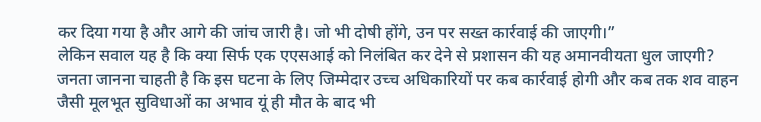कर दिया गया है और आगे की जांच जारी है। जो भी दोषी होंगे, उन पर सख्त कार्रवाई की जाएगी।”
लेकिन सवाल यह है कि क्या सिर्फ एक एएसआई को निलंबित कर देने से प्रशासन की यह अमानवीयता धुल जाएगी? जनता जानना चाहती है कि इस घटना के लिए जिम्मेदार उच्च अधिकारियों पर कब कार्रवाई होगी और कब तक शव वाहन जैसी मूलभूत सुविधाओं का अभाव यूं ही मौत के बाद भी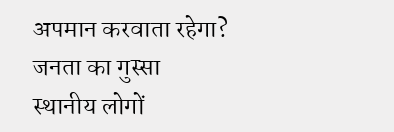अपमान करवाता रहेगा?
जनता का गुस्सा
स्थानीय लोगों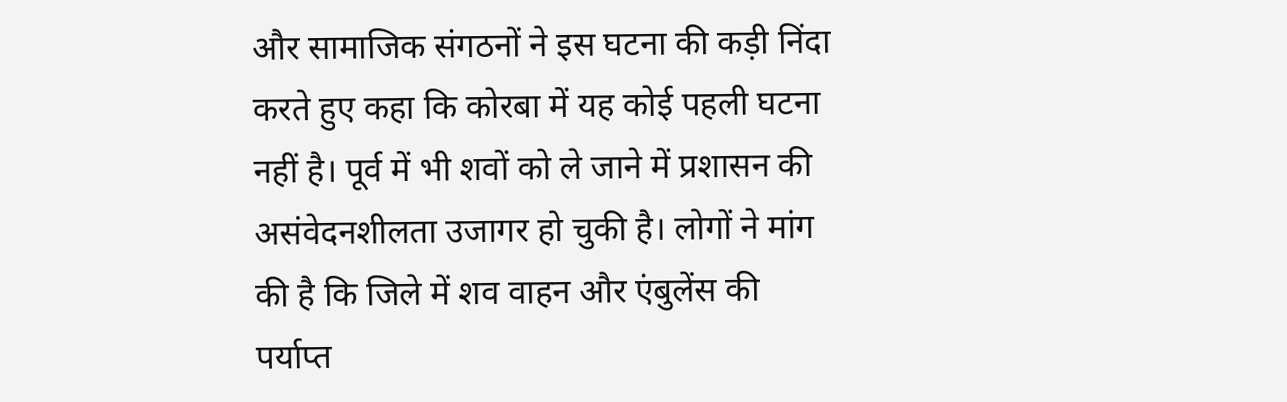और सामाजिक संगठनों ने इस घटना की कड़ी निंदा करते हुए कहा कि कोरबा में यह कोई पहली घटना नहीं है। पूर्व में भी शवों को ले जाने में प्रशासन की असंवेदनशीलता उजागर हो चुकी है। लोगों ने मांग की है कि जिले में शव वाहन और एंबुलेंस की पर्याप्त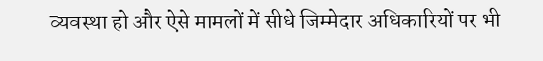व्यवस्था हो और ऐसे मामलों में सीधे जिम्मेदार अधिकारियों पर भी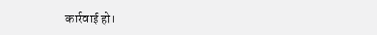कार्रवाई हो।